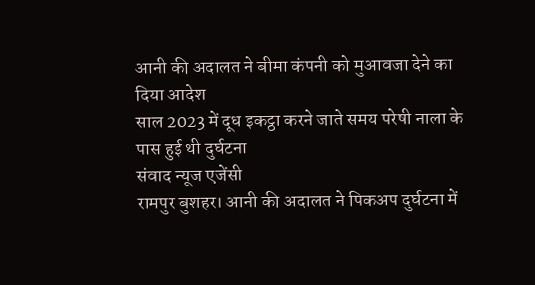आनी की अदालत ने बीमा कंपनी को मुआवजा देने का दिया आदेश
साल 2023 में दूध इकट्ठा करने जाते समय परेषी नाला के पास हुई थी दुर्घटना
संवाद न्यूज एजेंसी
रामपुर बुशहर। आनी की अदालत ने पिकअप दुर्घटना में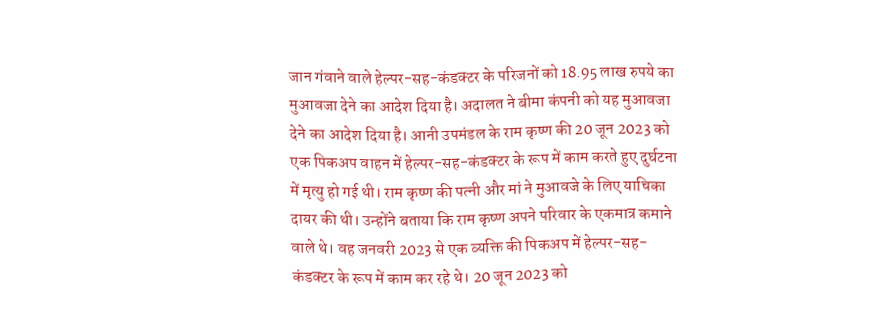जान गंवाने वाले हेल्पर-सह-कंडक्टर के परिजनों को 18.95 लाख रुपये का मुआवजा देने का आदेश दिया है। अदालत ने बीमा कंपनी को यह मुआवजा देने का आदेश दिया है। आनी उपमंडल के राम कृष्ण की 20 जून 2023 को एक पिकअप वाहन में हेल्पर-सह-कंडक्टर के रूप में काम करते हुए दुर्घटना में मृत्यु हो गई थी। राम कृष्ण की पत्नी और मां ने मुआवजे के लिए याचिका दायर की थी। उन्होंने बताया कि राम कृष्ण अपने परिवार के एकमात्र कमाने वाले थे। वह जनवरी 2023 से एक व्यक्ति की पिकअप में हेल्पर-सह-कंडक्टर के रूप में काम कर रहे थे। 20 जून 2023 को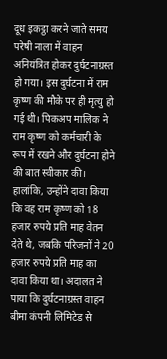दूध इकट्ठा करने जाते समय परेषी नाला में वाहन अनियंत्रित होकर दुर्घटनाग्रस्त हो गया। इस दुर्घटना में राम कृष्ण की मौके पर ही मृत्यु हो गई थी। पिकअप मालिक ने राम कृष्ण को कर्मचारी के रूप में रखने और दुर्घटना होने की बात स्वीकार की। हालांकि, उन्होंने दावा किया कि वह राम कृष्ण को 18 हजार रुपये प्रति माह वेतन देते थे, जबकि परिजनों ने 20 हजार रुपये प्रति माह का दावा किया था। अदालत ने पाया कि दुर्घटनाग्रस्त वाहन बीमा कंपनी लिमिटेड से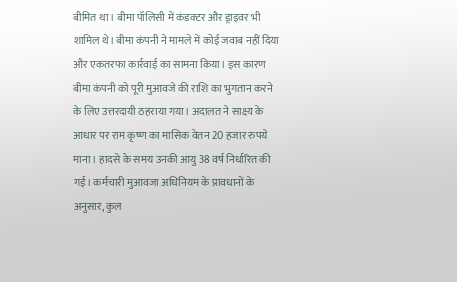बीमित था। बीमा पॉलिसी में कंडक्टर और ड्राइवर भी शामिल थे। बीमा कंपनी ने मामले में कोई जवाब नहीं दिया और एकतरफा कार्रवाई का सामना किया। इस कारण बीमा कंपनी को पूरी मुआवजे की राशि का भुगतान करने के लिए उत्तरदायी ठहराया गया। अदालत ने साक्ष्य के आधार पर राम कृष्ण का मासिक वेतन 20 हजार रुपये माना। हादसे के समय उनकी आयु 38 वर्ष निर्धारित की गई। कर्मचारी मुआवजा अधिनियम के प्रावधानों के अनुसार, कुल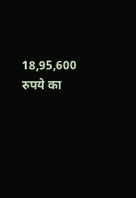18,95,600 रुपये का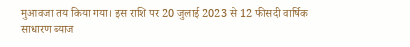मुआवजा तय किया गया। इस राशि पर 20 जुलाई 2023 से 12 फीसदी वार्षिक साधारण ब्याज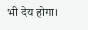भी देय होगा।